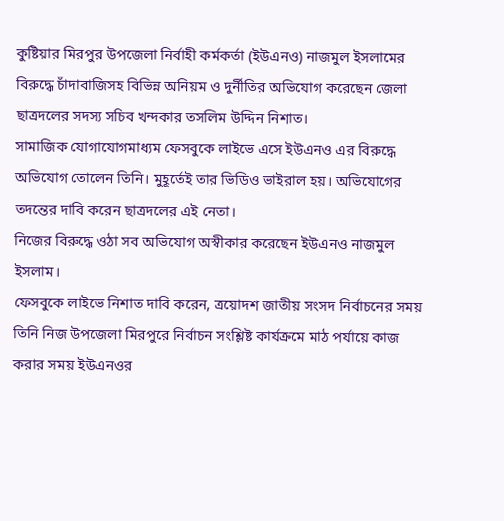কুষ্টিয়ার মিরপুর উপজেলা নির্বাহী কর্মকর্তা (ইউএনও) নাজমুল ইসলামের বিরুদ্ধে চাঁদাবাজিসহ বিভিন্ন অনিয়ম ও দুর্নীতির অভিযোগ করেছেন জেলা ছাত্রদলের সদস্য সচিব খন্দকার তসলিম উদ্দিন নিশাত।
সামাজিক যোগাযোগমাধ্যম ফেসবুকে লাইভে এসে ইউএনও এর বিরুদ্ধে অভিযোগ তোলেন তিনি। মুহূর্তেই তার ভিডিও ভাইরাল হয়। অভিযোগের তদন্তের দাবি করেন ছাত্রদলের এই নেতা।
নিজের বিরুদ্ধে ওঠা সব অভিযোগ অস্বীকার করেছেন ইউএনও নাজমুল ইসলাম।
ফেসবুকে লাইভে নিশাত দাবি করেন, ত্রয়োদশ জাতীয় সংসদ নির্বাচনের সময় তিনি নিজ উপজেলা মিরপুরে নির্বাচন সংশ্লিষ্ট কার্যক্রমে মাঠ পর্যায়ে কাজ করার সময় ইউএনওর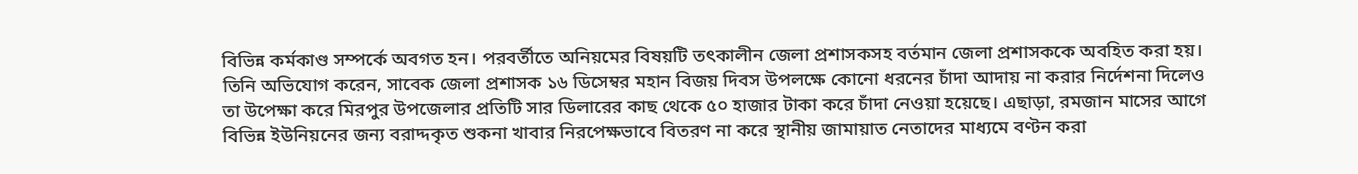বিভিন্ন কর্মকাণ্ড সম্পর্কে অবগত হন। পরবর্তীতে অনিয়মের বিষয়টি তৎকালীন জেলা প্রশাসকসহ বর্তমান জেলা প্রশাসককে অবহিত করা হয়।
তিনি অভিযোগ করেন, সাবেক জেলা প্রশাসক ১৬ ডিসেম্বর মহান বিজয় দিবস উপলক্ষে কোনো ধরনের চাঁদা আদায় না করার নির্দেশনা দিলেও তা উপেক্ষা করে মিরপুর উপজেলার প্রতিটি সার ডিলারের কাছ থেকে ৫০ হাজার টাকা করে চাঁদা নেওয়া হয়েছে। এছাড়া, রমজান মাসের আগে বিভিন্ন ইউনিয়নের জন্য বরাদ্দকৃত শুকনা খাবার নিরপেক্ষভাবে বিতরণ না করে স্থানীয় জামায়াত নেতাদের মাধ্যমে বণ্টন করা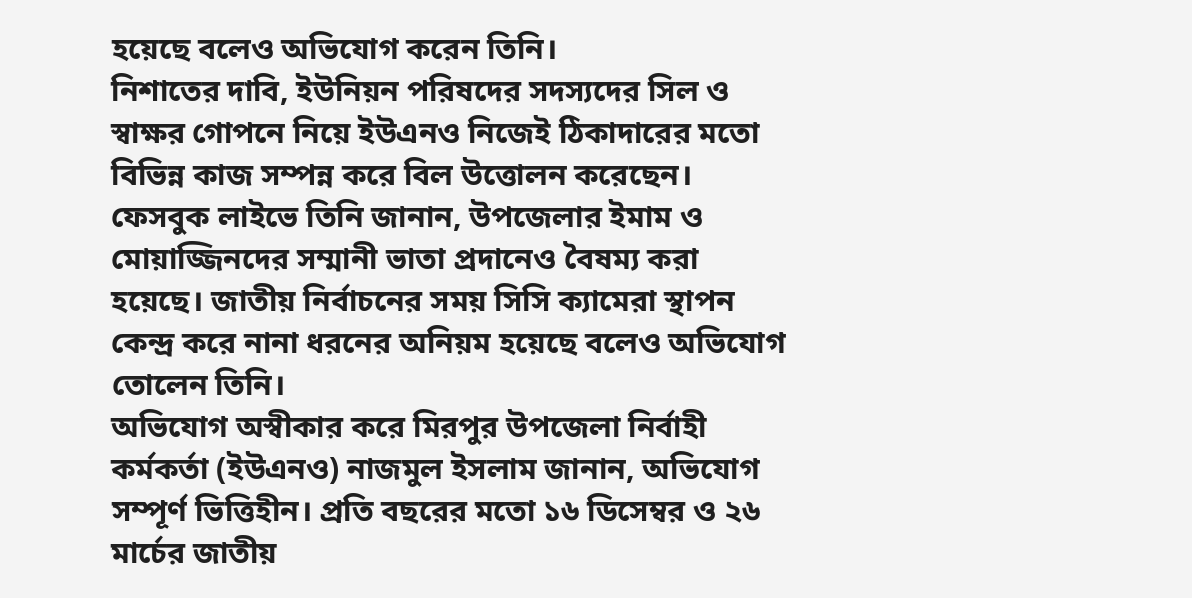হয়েছে বলেও অভিযোগ করেন তিনি।
নিশাতের দাবি, ইউনিয়ন পরিষদের সদস্যদের সিল ও স্বাক্ষর গোপনে নিয়ে ইউএনও নিজেই ঠিকাদারের মতো বিভিন্ন কাজ সম্পন্ন করে বিল উত্তোলন করেছেন।
ফেসবুক লাইভে তিনি জানান, উপজেলার ইমাম ও মোয়াজ্জিনদের সম্মানী ভাতা প্রদানেও বৈষম্য করা হয়েছে। জাতীয় নির্বাচনের সময় সিসি ক্যামেরা স্থাপন কেন্দ্র করে নানা ধরনের অনিয়ম হয়েছে বলেও অভিযোগ তোলেন তিনি।
অভিযোগ অস্বীকার করে মিরপুর উপজেলা নির্বাহী কর্মকর্তা (ইউএনও) নাজমুল ইসলাম জানান, অভিযোগ সম্পূর্ণ ভিত্তিহীন। প্রতি বছরের মতো ১৬ ডিসেম্বর ও ২৬ মার্চের জাতীয়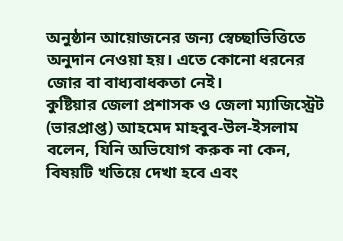অনুষ্ঠান আয়োজনের জন্য স্বেচ্ছাভিত্তিতে অনুদান নেওয়া হয়। এতে কোনো ধরনের জোর বা বাধ্যবাধকতা নেই।
কুষ্টিয়ার জেলা প্রশাসক ও জেলা ম্যাজিস্ট্রেট (ভারপ্রাপ্ত) আহমেদ মাহবুব-উল-ইসলাম বলেন, যিনি অভিযোগ করুক না কেন, বিষয়টি খতিয়ে দেখা হবে এবং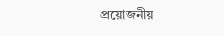প্রয়োজনীয়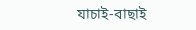যাচাই-বাছাই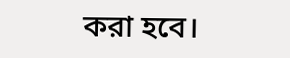করা হবে।